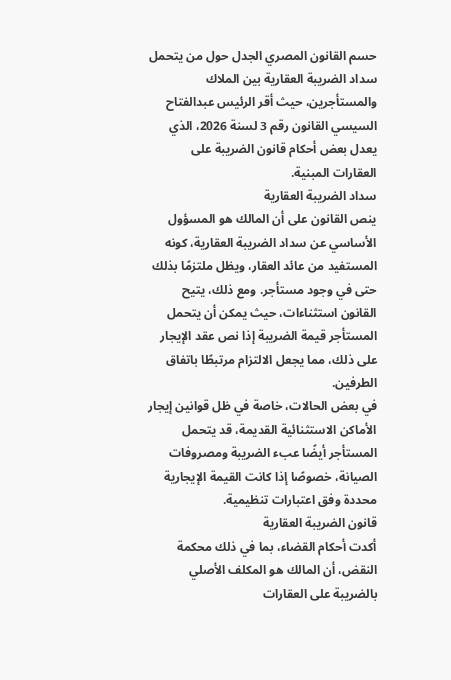حسم القانون المصري الجدل حول من يتحمل سداد الضريبة العقارية بين الملاك والمستأجرين، حيث أقر الرئيس عبدالفتاح السيسي القانون رقم 3 لسنة 2026، الذي يعدل بعض أحكام قانون الضريبة على العقارات المبنية.
سداد الضريبة العقارية
ينص القانون على أن المالك هو المسؤول الأساسي عن سداد الضريبة العقارية، كونه المستفيد من عائد العقار، ويظل ملتزمًا بذلك حتى في وجود مستأجر. ومع ذلك، يتيح القانون استثناءات، حيث يمكن أن يتحمل المستأجر قيمة الضريبة إذا نص عقد الإيجار على ذلك، مما يجعل الالتزام مرتبطًا باتفاق الطرفين.
في بعض الحالات، خاصة في ظل قوانين إيجار الأماكن الاستثنائية القديمة، قد يتحمل المستأجر أيضًا عبء الضريبة ومصروفات الصيانة، خصوصًا إذا كانت القيمة الإيجارية محددة وفق اعتبارات تنظيمية.
قانون الضريبة العقارية
أكدت أحكام القضاء، بما في ذلك محكمة النقض، أن المالك هو المكلف الأصلي بالضريبة على العقارات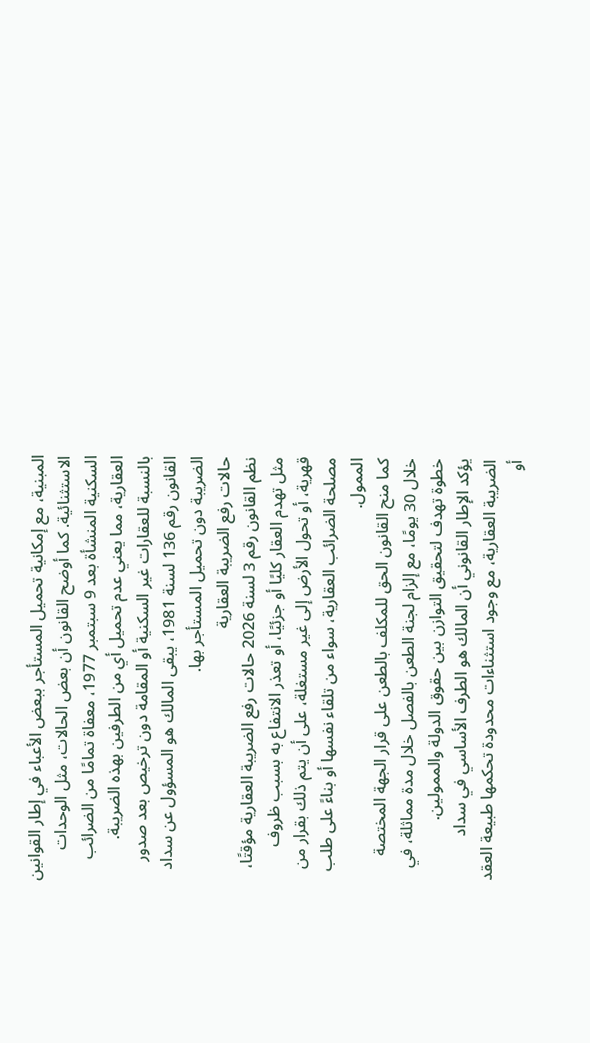المبنية، مع إمكانية تحميل المستأجر ببعض الأعباء في إطار القوانين الاستثنائية. كما أوضح القانون أن بعض الحالات، مثل الوحدات السكنية المنشأة بعد 9 سبتمبر 1977، معفاة تمامًا من الضرائب العقارية، مما يعني عدم تحميل أي من الطرفين بهذه الضريبة.
بالنسبة للعقارات غير السكنية أو المقامة دون ترخيص بعد صدور القانون رقم 136 لسنة 1981، يبقى المالك هو المسؤول عن سداد الضريبة دون تحميل المستأجر بها.
حالات رفع الضريبة العقارية
نظم القانون رقم 3 لسنة 2026 حالات رفع الضريبة العقارية مؤقتًا، مثل تهدم العقار كليًا أو جزئيًا، أو تعذر الانتفاع به بسبب ظروف قهرية، أو تحول الأرض إلى غير مستغلة، على أن يتم ذلك بقرار من مصلحة الضرائب العقارية، سواء من تلقاء نفسها أو بناءً على طلب الممول.
كما منح القانون الحق للمكلف بالطعن على قرار الجهة المختصة خلال 30 يومًا، مع إلزام لجنة الطعن بالفصل خلال مدة مماثلة، في خطوة تهدف لتحقيق التوازن بين حقوق الدولة والممولين.
يؤكد الإطار القانوني أن المالك هو الطرف الأساسي في سداد الضريبة العقارية، مع وجود استثناءات محدودة تحكمها طبيعة العقد أو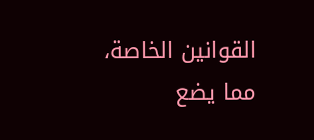القوانين الخاصة، مما يضع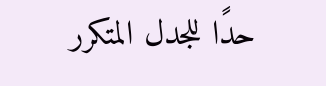حدًا للجدل المتكرر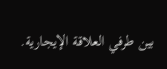بين طرفي العلاقة الإيجارية.